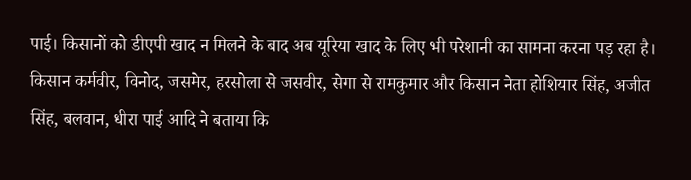पाई। किसानों को डीएपी खाद न मिलने के बाद अब यूरिया खाद के लिए भी परेशानी का सामना करना पड़ रहा है। किसान कर्मवीर, विनोद, जसमेर, हरसोला से जसवीर, सेगा से रामकुमार और किसान नेता होशियार सिंह, अजीत सिंह, बलवान, धीरा पाई आदि ने बताया कि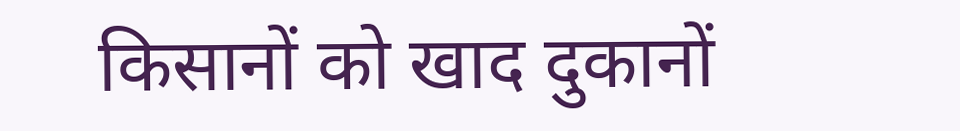किसानों को खाद दुकानों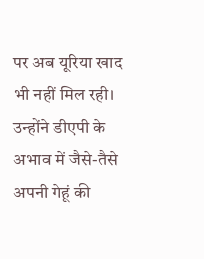पर अब यूरिया खाद भी नहीं मिल रही। उन्होंने डीएपी के अभाव में जैसे-तैसे अपनी गेहूं की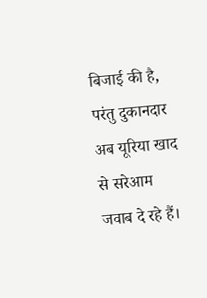बिजाई की है, परंतु दुकानदार अब यूरिया खाद से सरेआम जवाब दे रहे हैं।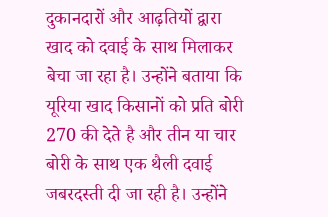दुकानदारों और आढ़तियों द्वारा खाद को दवाई के साथ मिलाकर बेचा जा रहा है। उन्होंने बताया कि यूरिया खाद किसानों को प्रति बोरी 270 की देते है और तीन या चार बोरी के साथ एक थैली दवाई जबरदस्ती दी जा रही है। उन्होंने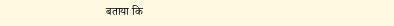बताया कि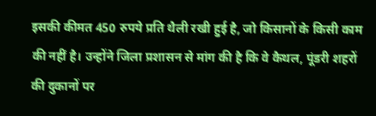इसकी कीमत 450 रुपये प्रति थैली रखी हुई है, जो किसानों के किसी काम की नहीं है। उन्होंने जिला प्रशासन से मांग की है कि वे कैथल, पूंडरी शहरों की दुकानों पर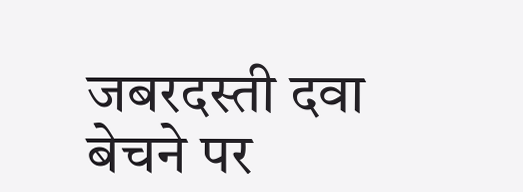जबरदस्ती दवा बेचने पर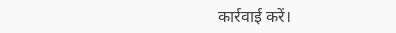कार्रवाई करें।